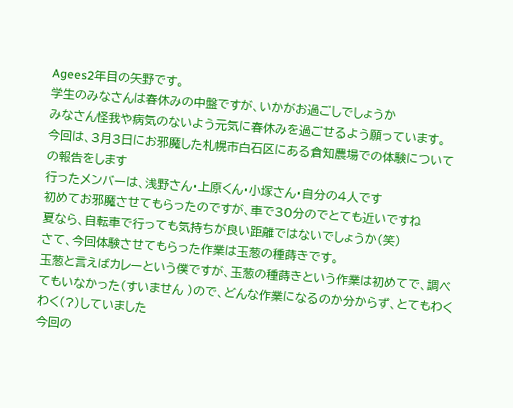Agees2年目の矢野です。
学生のみなさんは春休みの中盤ですが、いかがお過ごしでしょうか
みなさん怪我や病気のないよう元気に春休みを過ごせるよう願っています。
今回は、3月3日にお邪魔した札幌市白石区にある倉知農場での体験についての報告をします
行ったメンバーは、浅野さん・上原くん・小塚さん・自分の4人です
初めてお邪魔させてもらったのですが、車で30分のでとても近いですね
夏なら、自転車で行っても気持ちが良い距離ではないでしょうか(笑)
さて、今回体験させてもらった作業は玉葱の種蒔きです。
玉葱と言えばカレーという僕ですが、玉葱の種蒔きという作業は初めてで、調べてもいなかった(すいません )ので、どんな作業になるのか分からず、とてもわくわく(?)していました
今回の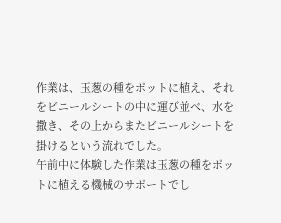作業は、玉葱の種をポットに植え、それをビニールシートの中に運び並べ、水を撒き、その上からまたビニールシートを掛けるという流れでした。
午前中に体験した作業は玉葱の種をポットに植える機械のサポートでし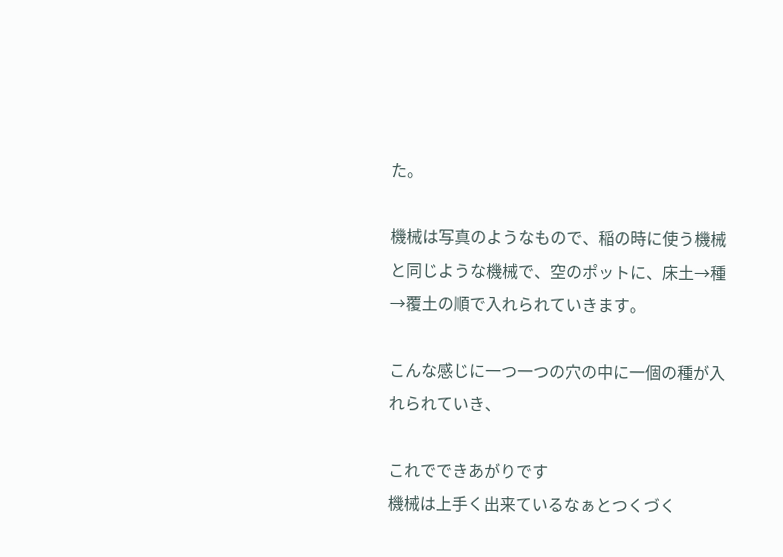た。

機械は写真のようなもので、稲の時に使う機械と同じような機械で、空のポットに、床土→種→覆土の順で入れられていきます。

こんな感じに一つ一つの穴の中に一個の種が入れられていき、

これでできあがりです
機械は上手く出来ているなぁとつくづく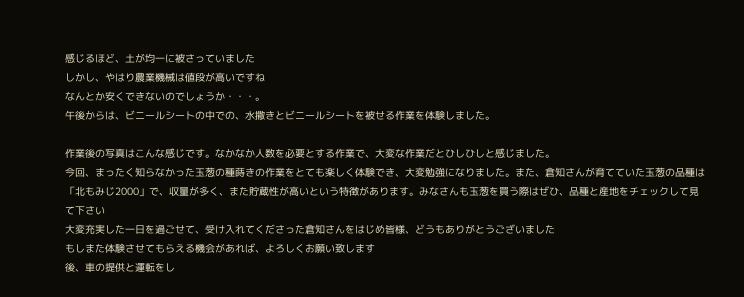感じるほど、土が均一に被さっていました
しかし、やはり農業機械は値段が高いですね
なんとか安くできないのでしょうか・・・。
午後からは、ビニールシートの中での、水撒きとビニールシートを被せる作業を体験しました。

作業後の写真はこんな感じです。なかなか人数を必要とする作業で、大変な作業だとひしひしと感じました。
今回、まったく知らなかった玉葱の種蒔きの作業をとても楽しく体験でき、大変勉強になりました。また、倉知さんが育てていた玉葱の品種は「北もみじ2000」で、収量が多く、また貯蔵性が高いという特徴があります。みなさんも玉葱を買う際はぜひ、品種と産地をチェックして見て下さい
大変充実した一日を過ごせて、受け入れてくださった倉知さんをはじめ皆様、どうもありがとうございました
もしまた体験させてもらえる機会があれば、よろしくお願い致します
後、車の提供と運転をし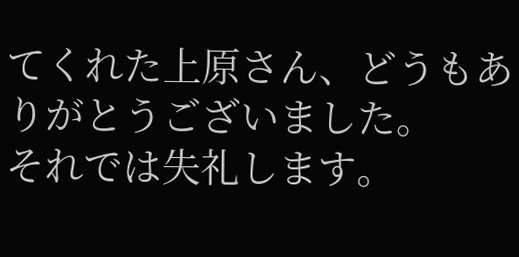てくれた上原さん、どうもありがとうございました。
それでは失礼します。